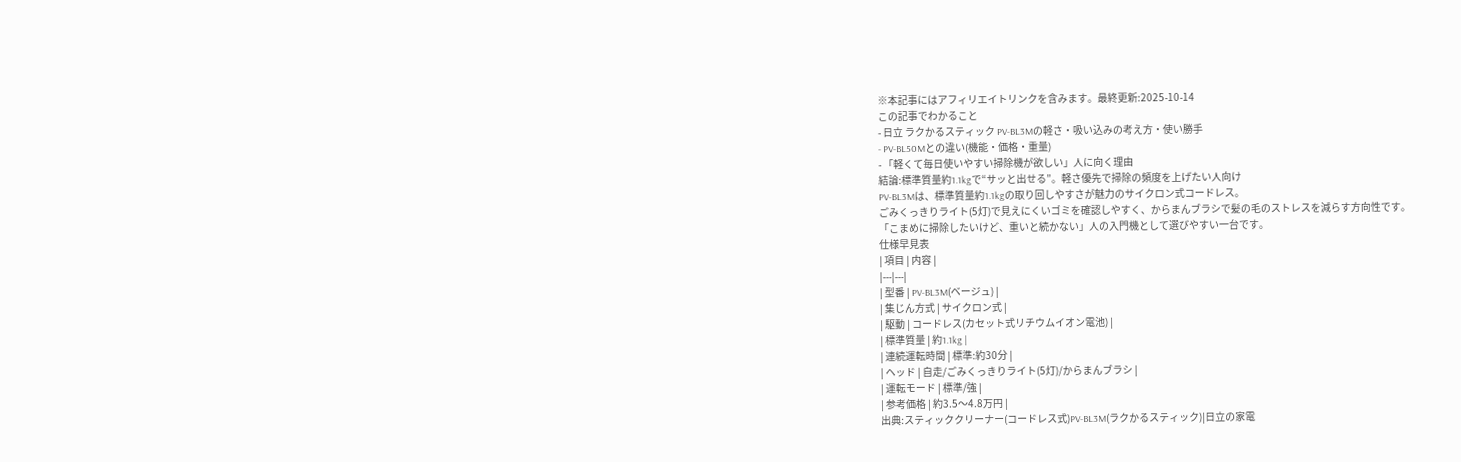※本記事にはアフィリエイトリンクを含みます。最終更新:2025-10-14
この記事でわかること
- 日立 ラクかるスティック PV-BL3Mの軽さ・吸い込みの考え方・使い勝手
- PV-BL50Mとの違い(機能・価格・重量)
- 「軽くて毎日使いやすい掃除機が欲しい」人に向く理由
結論:標準質量約1.1kgで“サッと出せる”。軽さ優先で掃除の頻度を上げたい人向け
PV-BL3Mは、標準質量約1.1kgの取り回しやすさが魅力のサイクロン式コードレス。
ごみくっきりライト(5灯)で見えにくいゴミを確認しやすく、からまんブラシで髪の毛のストレスを減らす方向性です。
「こまめに掃除したいけど、重いと続かない」人の入門機として選びやすい一台です。
仕様早見表
| 項目 | 内容 |
|---|---|
| 型番 | PV-BL3M(ベージュ) |
| 集じん方式 | サイクロン式 |
| 駆動 | コードレス(カセット式リチウムイオン電池) |
| 標準質量 | 約1.1kg |
| 連続運転時間 | 標準:約30分 |
| ヘッド | 自走/ごみくっきりライト(5灯)/からまんブラシ |
| 運転モード | 標準/強 |
| 参考価格 | 約3.5〜4.8万円 |
出典:スティッククリーナー(コードレス式)PV-BL3M(ラクかるスティック)|日立の家電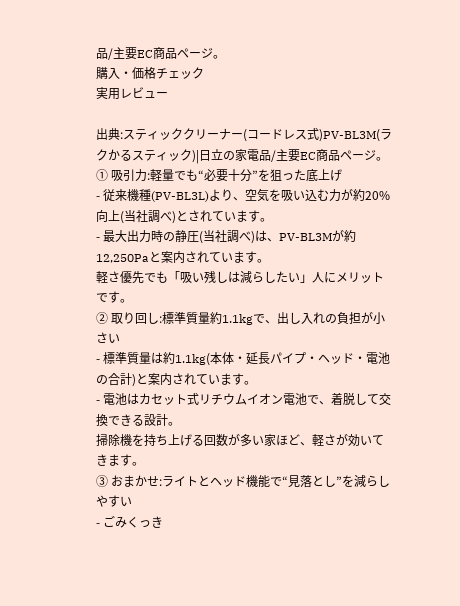品/主要EC商品ページ。
購入・価格チェック
実用レビュー

出典:スティッククリーナー(コードレス式)PV-BL3M(ラクかるスティック)|日立の家電品/主要EC商品ページ。
① 吸引力:軽量でも“必要十分”を狙った底上げ
- 従来機種(PV-BL3L)より、空気を吸い込む力が約20%向上(当社調べ)とされています。
- 最大出力時の静圧(当社調べ)は、PV-BL3Mが約12,250Paと案内されています。
軽さ優先でも「吸い残しは減らしたい」人にメリットです。
② 取り回し:標準質量約1.1kgで、出し入れの負担が小さい
- 標準質量は約1.1kg(本体・延長パイプ・ヘッド・電池の合計)と案内されています。
- 電池はカセット式リチウムイオン電池で、着脱して交換できる設計。
掃除機を持ち上げる回数が多い家ほど、軽さが効いてきます。
③ おまかせ:ライトとヘッド機能で“見落とし”を減らしやすい
- ごみくっき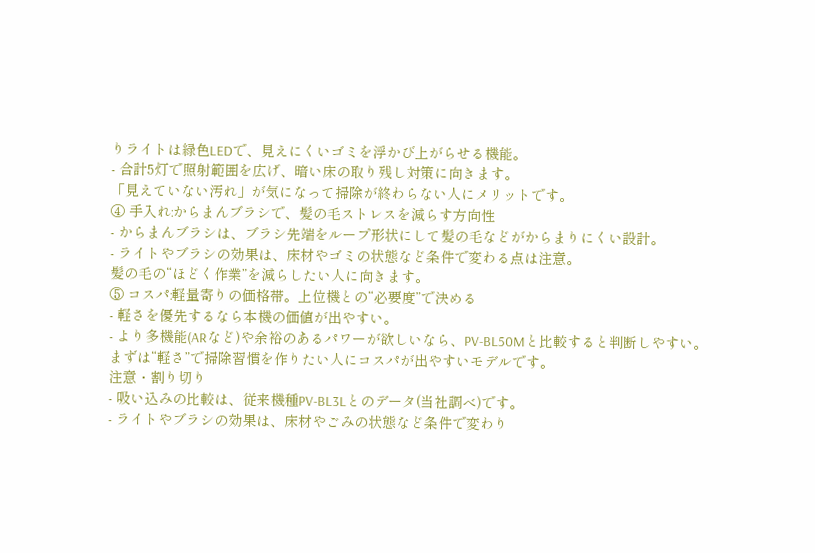りライトは緑色LEDで、見えにくいゴミを浮かび上がらせる機能。
- 合計5灯で照射範囲を広げ、暗い床の取り残し対策に向きます。
「見えていない汚れ」が気になって掃除が終わらない人にメリットです。
④ 手入れ:からまんブラシで、髪の毛ストレスを減らす方向性
- からまんブラシは、ブラシ先端をループ形状にして髪の毛などがからまりにくい設計。
- ライトやブラシの効果は、床材やゴミの状態など条件で変わる点は注意。
髪の毛の“ほどく作業”を減らしたい人に向きます。
⑤ コスパ:軽量寄りの価格帯。上位機との“必要度”で決める
- 軽さを優先するなら本機の価値が出やすい。
- より多機能(ARなど)や余裕のあるパワーが欲しいなら、PV-BL50Mと比較すると判断しやすい。
まずは“軽さ”で掃除習慣を作りたい人にコスパが出やすいモデルです。
注意・割り切り
- 吸い込みの比較は、従来機種PV-BL3Lとのデータ(当社調べ)です。
- ライトやブラシの効果は、床材やごみの状態など条件で変わり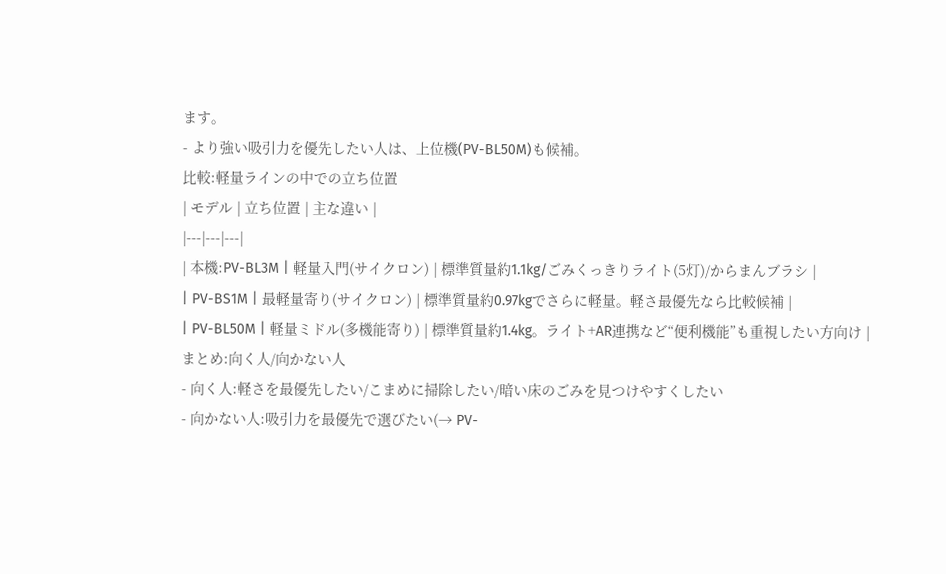ます。
- より強い吸引力を優先したい人は、上位機(PV-BL50M)も候補。
比較:軽量ラインの中での立ち位置
| モデル | 立ち位置 | 主な違い |
|---|---|---|
| 本機:PV-BL3M | 軽量入門(サイクロン) | 標準質量約1.1kg/ごみくっきりライト(5灯)/からまんブラシ |
| PV-BS1M | 最軽量寄り(サイクロン) | 標準質量約0.97kgでさらに軽量。軽さ最優先なら比較候補 |
| PV-BL50M | 軽量ミドル(多機能寄り) | 標準質量約1.4kg。ライト+AR連携など“便利機能”も重視したい方向け |
まとめ:向く人/向かない人
- 向く人:軽さを最優先したい/こまめに掃除したい/暗い床のごみを見つけやすくしたい
- 向かない人:吸引力を最優先で選びたい(→ PV-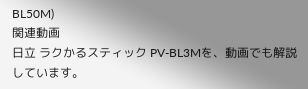BL50M)
関連動画
日立 ラクかるスティック PV-BL3Mを、動画でも解説しています。